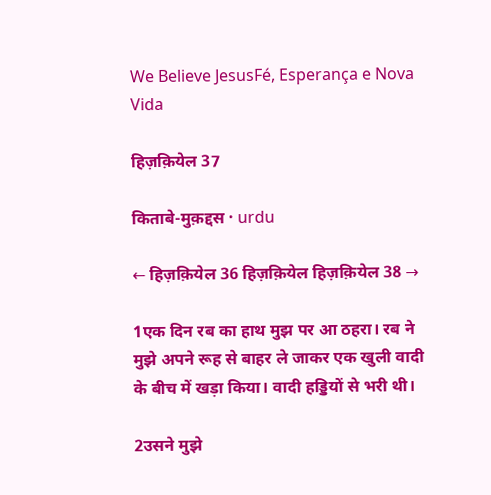We Believe JesusFé, Esperança e Nova Vida

हिज़क़ियेल 37

किताबे-मुक़द्दस · urdu

← हिज़क़ियेल 36 हिज़क़ियेल हिज़क़ियेल 38 →

1एक दिन रब का हाथ मुझ पर आ ठहरा। रब ने मुझे अपने रूह से बाहर ले जाकर एक खुली वादी के बीच में खड़ा किया। वादी हड्डियों से भरी थी।

2उसने मुझे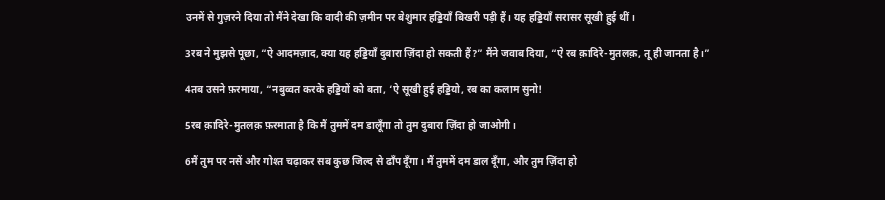उनमें से गुज़रने दिया तो मैंने देखा कि वादी की ज़मीन पर बेशुमार हड्डियाँ बिखरी पड़ी हैं। यह हड्डियाँ सरासर सूखी हुई थीं।

3रब ने मुझसे पूछा, “ऐ आदमज़ाद, क्या यह हड्डियाँ दुबारा ज़िंदा हो सकती हैं?” मैंने जवाब दिया, “ऐ रब क़ादिरे-मुतलक़, तू ही जानता है।”

4तब उसने फ़रमाया, “नबुव्वत करके हड्डियों को बता, ‘ऐ सूखी हुई हड्डियो, रब का कलाम सुनो!

5रब क़ादिरे-मुतलक़ फ़रमाता है कि मैं तुममें दम डालूँगा तो तुम दुबारा ज़िंदा हो जाओगी।

6मैं तुम पर नसें और गोश्त चढ़ाकर सब कुछ जिल्द से ढाँप दूँगा। मैं तुममें दम डाल दूँगा, और तुम ज़िंदा हो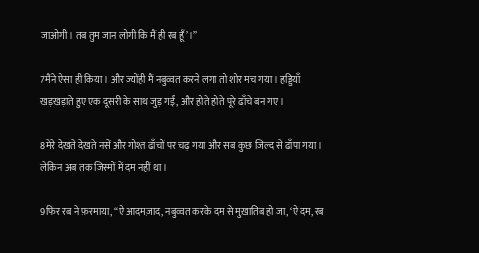जाओगी। तब तुम जान लोगी कि मैं ही रब हूँ’।”

7मैंने ऐसा ही किया। और ज्योंही मैं नबुव्वत करने लगा तो शोर मच गया। हड्डियाँ खड़खड़ाते हुए एक दूसरी के साथ जुड़ गईं, और होते होते पूरे ढाँचे बन गए।

8मेरे देखते देखते नसें और गोश्त ढाँचों पर चढ़ गया और सब कुछ जिल्द से ढाँपा गया। लेकिन अब तक जिस्मों में दम नहीं था।

9फिर रब ने फ़रमाया, “ऐ आदमज़ाद, नबुव्वत करके दम से मुख़ातिब हो जा, ‘ऐ दम, रब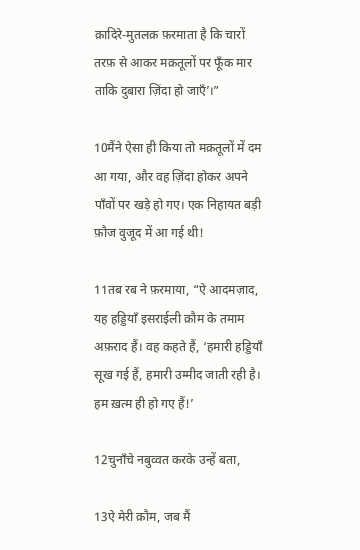क़ादिरे-मुतलक़ फ़रमाता है कि चारों तरफ़ से आकर मक़तूलों पर फूँक मार ताकि दुबारा ज़िंदा हो जाएँ’।”

10मैंने ऐसा ही किया तो मक़तूलों में दम आ गया, और वह ज़िंदा होकर अपने पाँवों पर खड़े हो गए। एक निहायत बड़ी फ़ौज वुजूद में आ गई थी!

11तब रब ने फ़रमाया, “ऐ आदमज़ाद, यह हड्डियाँ इसराईली क़ौम के तमाम अफ़राद हैं। वह कहते हैं, ‘हमारी हड्डियाँ सूख गई हैं, हमारी उम्मीद जाती रही है। हम ख़त्म ही हो गए हैं!’

12चुनाँचे नबुव्वत करके उन्हें बता,

13ऐ मेरी क़ौम, जब मैं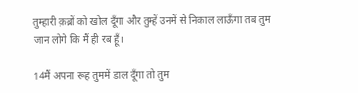तुम्हारी क़ब्रों को खोल दूँगा और तुम्हें उनमें से निकाल लाऊँगा तब तुम जान लोगे कि मैं ही रब हूँ।

14मैं अपना रूह तुममें डाल दूँगा तो तुम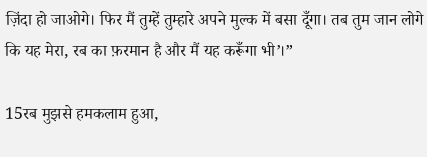ज़िंदा हो जाओगे। फिर मैं तुम्हें तुम्हारे अपने मुल्क में बसा दूँगा। तब तुम जान लोगे कि यह मेरा, रब का फ़रमान है और मैं यह करूँगा भी’।”

15रब मुझसे हमकलाम हुआ,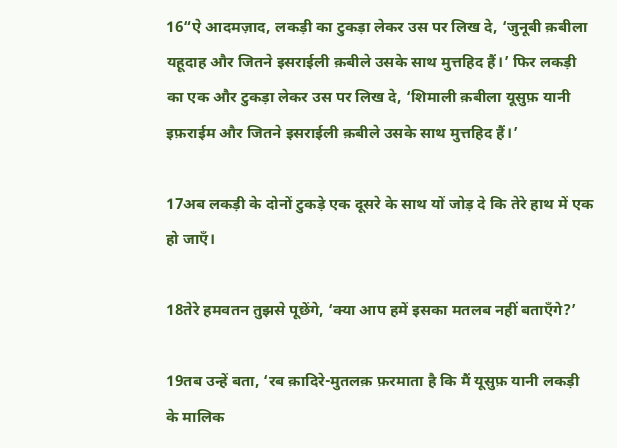16“ऐ आदमज़ाद, लकड़ी का टुकड़ा लेकर उस पर लिख दे, ‘जुनूबी क़बीला यहूदाह और जितने इसराईली क़बीले उसके साथ मुत्तहिद हैं।’ फिर लकड़ी का एक और टुकड़ा लेकर उस पर लिख दे, ‘शिमाली क़बीला यूसुफ़ यानी इफ़राईम और जितने इसराईली क़बीले उसके साथ मुत्तहिद हैं।’

17अब लकड़ी के दोनों टुकड़े एक दूसरे के साथ यों जोड़ दे कि तेरे हाथ में एक हो जाएँ।

18तेरे हमवतन तुझसे पूछेंगे, ‘क्या आप हमें इसका मतलब नहीं बताएँगे?’

19तब उन्हें बता, ‘रब क़ादिरे-मुतलक़ फ़रमाता है कि मैं यूसुफ़ यानी लकड़ी के मालिक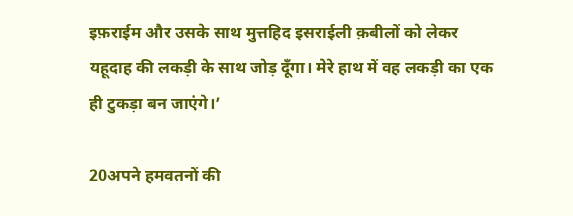इफ़राईम और उसके साथ मुत्तहिद इसराईली क़बीलों को लेकर यहूदाह की लकड़ी के साथ जोड़ दूँगा। मेरे हाथ में वह लकड़ी का एक ही टुकड़ा बन जाएंगे।’

20अपने हमवतनों की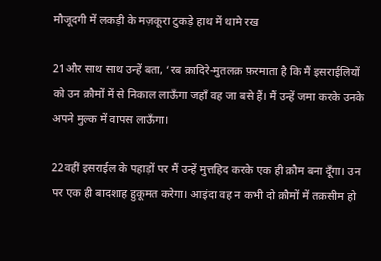मौजूदगी में लकड़ी के मज़कूरा टुकड़े हाथ में थामे रख

21और साथ साथ उन्हें बता, ‘रब क़ादिरे-मुतलक़ फ़रमाता है कि मैं इसराईलियों को उन क़ौमों में से निकाल लाऊँगा जहाँ वह जा बसे हैं। मैं उन्हें जमा करके उनके अपने मुल्क में वापस लाऊँगा।

22वहीं इसराईल के पहाड़ों पर मैं उन्हें मुत्तहिद करके एक ही क़ौम बना दूँगा। उन पर एक ही बादशाह हुकूमत करेगा। आइंदा वह न कभी दो क़ौमों में तक़सीम हो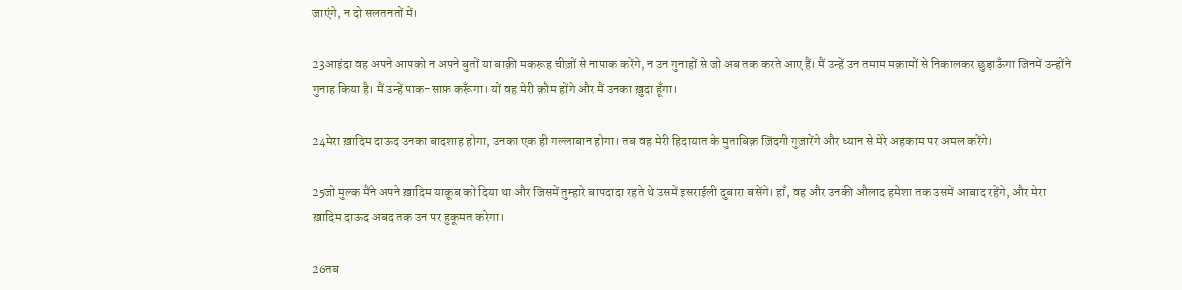जाएंगे, न दो सलतनतों में।

23आइंदा वह अपने आपको न अपने बुतों या बाक़ी मकरूह चीज़ों से नापाक करेंगे, न उन गुनाहों से जो अब तक करते आए हैं। मैं उन्हें उन तमाम मक़ामों से निकालकर छुड़ाऊँगा जिनमें उन्होंने गुनाह किया है। मैं उन्हें पाक-साफ़ करूँगा। यों वह मेरी क़ौम होंगे और मैं उनका ख़ुदा हूँगा।

24मेरा ख़ादिम दाऊद उनका बादशाह होगा, उनका एक ही गल्लाबान होगा। तब वह मेरी हिदायात के मुताबिक़ ज़िंदगी गुज़ारेंगे और ध्यान से मेरे अहकाम पर अमल करेंगे।

25जो मुल्क मैंने अपने ख़ादिम याक़ूब को दिया था और जिसमें तुम्हारे बापदादा रहते थे उसमें इसराईली दुबारा बसेंगे। हाँ, वह और उनकी औलाद हमेशा तक उसमें आबाद रहेंगे, और मेरा ख़ादिम दाऊद अबद तक उन पर हुकूमत करेगा।

26तब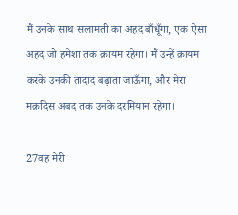मैं उनके साथ सलामती का अहद बाँधूँगा, एक ऐसा अहद जो हमेशा तक क़ायम रहेगा। मैं उन्हें क़ायम करके उनकी तादाद बढ़ाता जाऊँगा, और मेरा मक़दिस अबद तक उनके दरमियान रहेगा।

27वह मेरी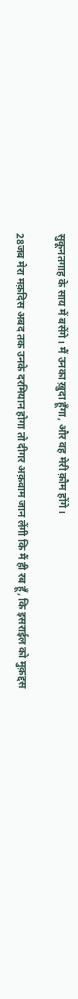सुकूनतगाह के साय में बसेंगे। मैं उनका ख़ुदा हूँगा, और वह मेरी क़ौम होंगे।

28जब मेरा मक़दिस अबद तक उनके दरमियान होगा तो दीगर अक़वाम जान लेंगी कि मैं ही रब हूँ, कि इसराईल को मुक़द्दस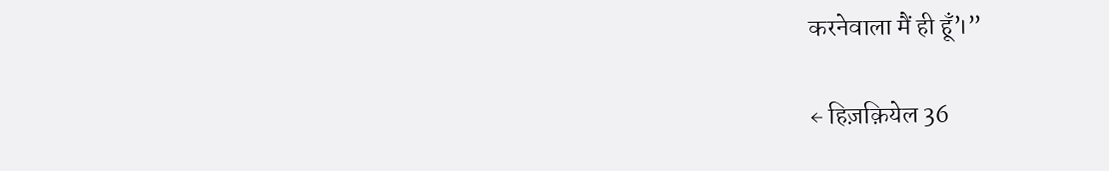करनेवाला मैं ही हूँ’।”

← हिज़क़ियेल 36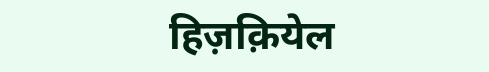हिज़क़ियेल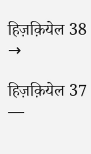हिज़क़ियेल 38 →

हिज़क़ियेल 37 —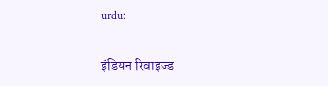urdu:

इंडियन रिवाइज्ड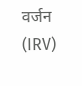वर्जन (IRV)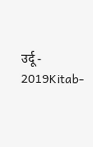उर्दू - 2019Kitab-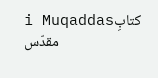i Muqaddasکتابِ مقدّس